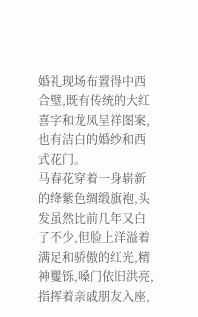婚礼现场布置得中西合璧,既有传统的大红喜字和龙凤呈祥图案,也有洁白的婚纱和西式花门。
马春花穿着一身崭新的绛紫色绸缎旗袍,头发虽然比前几年又白了不少,但脸上洋溢着满足和骄傲的红光,精神矍铄,嗓门依旧洪亮,指挥着亲戚朋友入座,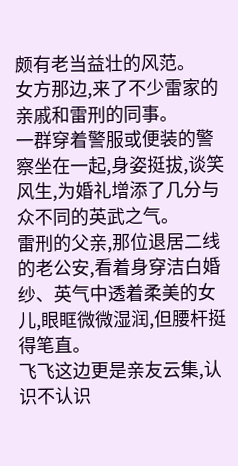颇有老当益壮的风范。
女方那边,来了不少雷家的亲戚和雷刑的同事。
一群穿着警服或便装的警察坐在一起,身姿挺拔,谈笑风生,为婚礼增添了几分与众不同的英武之气。
雷刑的父亲,那位退居二线的老公安,看着身穿洁白婚纱、英气中透着柔美的女儿,眼眶微微湿润,但腰杆挺得笔直。
飞飞这边更是亲友云集,认识不认识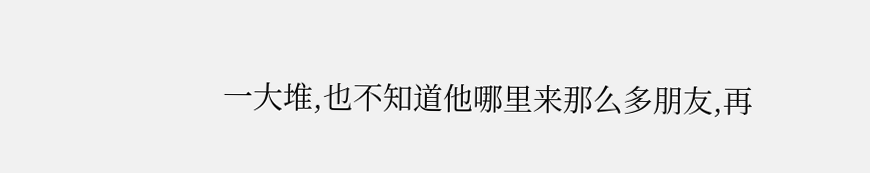一大堆,也不知道他哪里来那么多朋友,再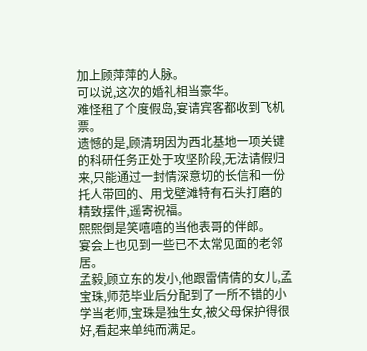加上顾萍萍的人脉。
可以说,这次的婚礼相当豪华。
难怪租了个度假岛,宴请宾客都收到飞机票。
遗憾的是,顾清玥因为西北基地一项关键的科研任务正处于攻坚阶段,无法请假归来,只能通过一封情深意切的长信和一份托人带回的、用戈壁滩特有石头打磨的精致摆件,遥寄祝福。
熙熙倒是笑嘻嘻的当他表哥的伴郎。
宴会上也见到一些已不太常见面的老邻居。
孟毅,顾立东的发小,他跟雷倩倩的女儿,孟宝珠,师范毕业后分配到了一所不错的小学当老师,宝珠是独生女,被父母保护得很好,看起来单纯而满足。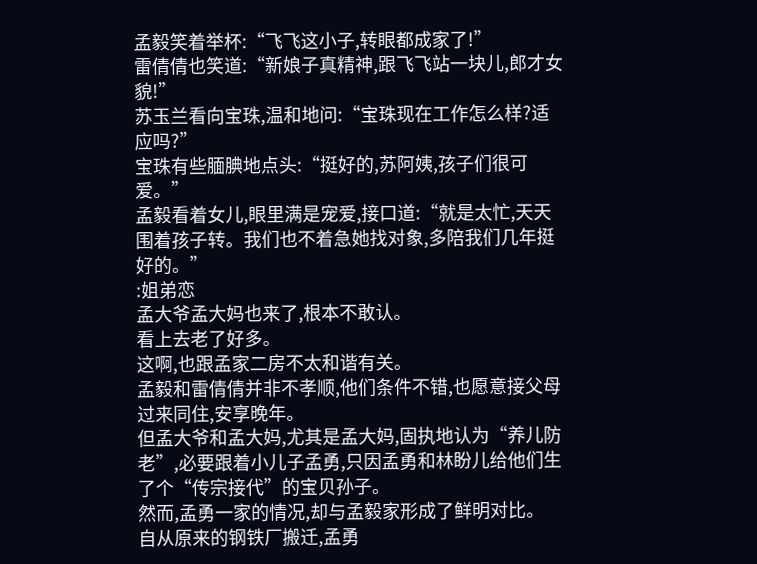孟毅笑着举杯:“飞飞这小子,转眼都成家了!”
雷倩倩也笑道:“新娘子真精神,跟飞飞站一块儿,郎才女貌!”
苏玉兰看向宝珠,温和地问:“宝珠现在工作怎么样?适应吗?”
宝珠有些腼腆地点头:“挺好的,苏阿姨,孩子们很可爱。”
孟毅看着女儿,眼里满是宠爱,接口道:“就是太忙,天天围着孩子转。我们也不着急她找对象,多陪我们几年挺好的。”
:姐弟恋
孟大爷孟大妈也来了,根本不敢认。
看上去老了好多。
这啊,也跟孟家二房不太和谐有关。
孟毅和雷倩倩并非不孝顺,他们条件不错,也愿意接父母过来同住,安享晚年。
但孟大爷和孟大妈,尤其是孟大妈,固执地认为“养儿防老”,必要跟着小儿子孟勇,只因孟勇和林盼儿给他们生了个“传宗接代”的宝贝孙子。
然而,孟勇一家的情况,却与孟毅家形成了鲜明对比。
自从原来的钢铁厂搬迁,孟勇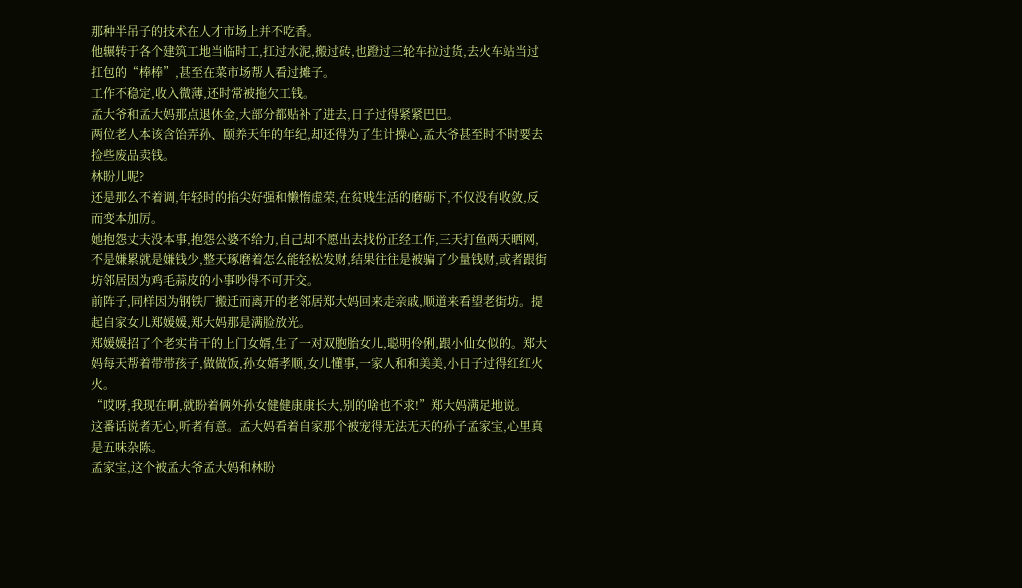那种半吊子的技术在人才市场上并不吃香。
他辗转于各个建筑工地当临时工,扛过水泥,搬过砖,也蹬过三轮车拉过货,去火车站当过扛包的“棒棒”,甚至在菜市场帮人看过摊子。
工作不稳定,收入微薄,还时常被拖欠工钱。
孟大爷和孟大妈那点退休金,大部分都贴补了进去,日子过得紧紧巴巴。
两位老人本该含饴弄孙、颐养天年的年纪,却还得为了生计操心,孟大爷甚至时不时要去捡些废品卖钱。
林盼儿呢?
还是那么不着调,年轻时的掐尖好强和懒惰虚荣,在贫贱生活的磨砺下,不仅没有收敛,反而变本加厉。
她抱怨丈夫没本事,抱怨公婆不给力,自己却不愿出去找份正经工作,三天打鱼两天晒网,不是嫌累就是嫌钱少,整天琢磨着怎么能轻松发财,结果往往是被骗了少量钱财,或者跟街坊邻居因为鸡毛蒜皮的小事吵得不可开交。
前阵子,同样因为钢铁厂搬迁而离开的老邻居郑大妈回来走亲戚,顺道来看望老街坊。提起自家女儿郑媛媛,郑大妈那是满脸放光。
郑媛媛招了个老实肯干的上门女婿,生了一对双胞胎女儿,聪明伶俐,跟小仙女似的。郑大妈每天帮着带带孩子,做做饭,孙女婿孝顺,女儿懂事,一家人和和美美,小日子过得红红火火。
“哎呀,我现在啊,就盼着俩外孙女健健康康长大,别的啥也不求!”郑大妈满足地说。
这番话说者无心,听者有意。孟大妈看着自家那个被宠得无法无天的孙子孟家宝,心里真是五味杂陈。
孟家宝,这个被孟大爷孟大妈和林盼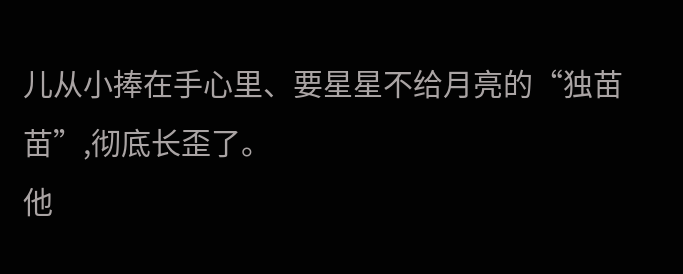儿从小捧在手心里、要星星不给月亮的“独苗苗”,彻底长歪了。
他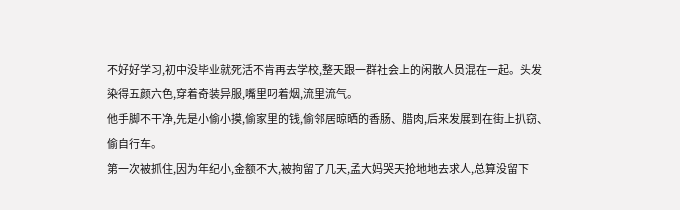不好好学习,初中没毕业就死活不肯再去学校,整天跟一群社会上的闲散人员混在一起。头发染得五颜六色,穿着奇装异服,嘴里叼着烟,流里流气。
他手脚不干净,先是小偷小摸,偷家里的钱,偷邻居晾晒的香肠、腊肉,后来发展到在街上扒窃、偷自行车。
第一次被抓住,因为年纪小,金额不大,被拘留了几天,孟大妈哭天抢地地去求人,总算没留下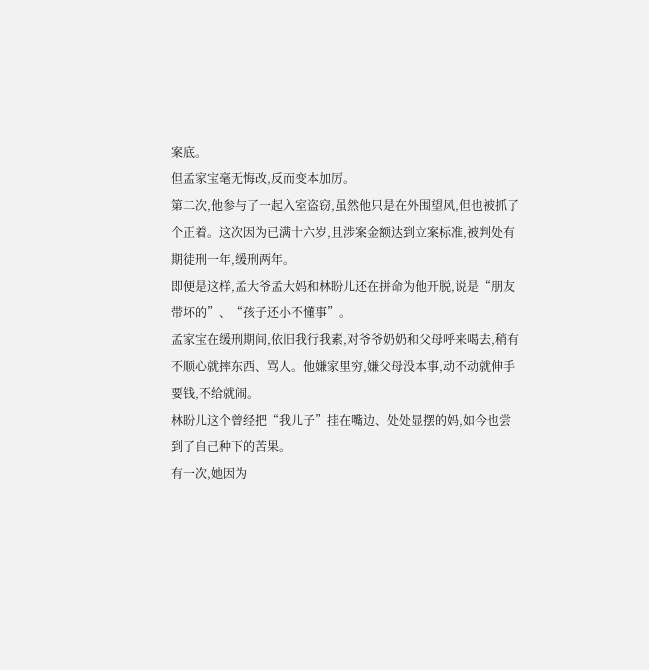案底。
但孟家宝毫无悔改,反而变本加厉。
第二次,他参与了一起入室盗窃,虽然他只是在外围望风,但也被抓了个正着。这次因为已满十六岁,且涉案金额达到立案标准,被判处有期徒刑一年,缓刑两年。
即便是这样,孟大爷孟大妈和林盼儿还在拼命为他开脱,说是“朋友带坏的”、“孩子还小不懂事”。
孟家宝在缓刑期间,依旧我行我素,对爷爷奶奶和父母呼来喝去,稍有不顺心就摔东西、骂人。他嫌家里穷,嫌父母没本事,动不动就伸手要钱,不给就闹。
林盼儿这个曾经把“我儿子”挂在嘴边、处处显摆的妈,如今也尝到了自己种下的苦果。
有一次,她因为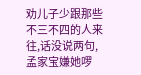劝儿子少跟那些不三不四的人来往,话没说两句,孟家宝嫌她啰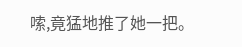嗦,竟猛地推了她一把。